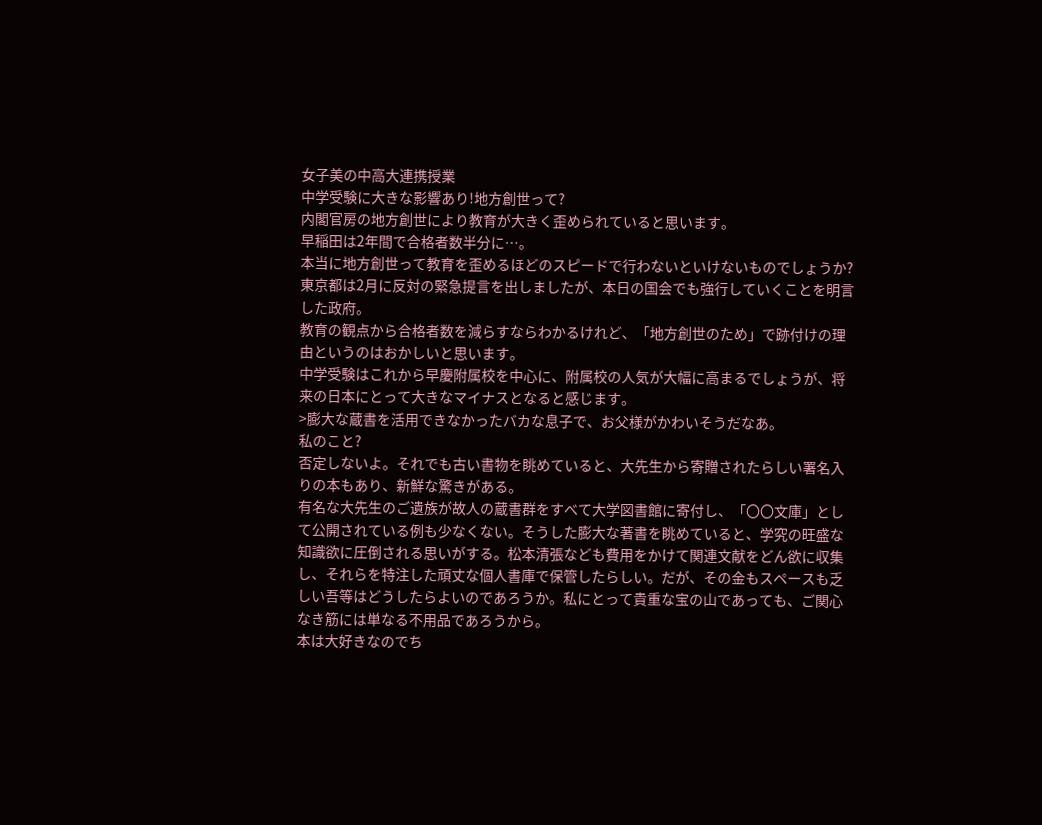女子美の中高大連携授業
中学受験に大きな影響あり!地方創世って?
内閣官房の地方創世により教育が大きく歪められていると思います。
早稲田は2年間で合格者数半分に…。
本当に地方創世って教育を歪めるほどのスピードで行わないといけないものでしょうか?
東京都は2月に反対の緊急提言を出しましたが、本日の国会でも強行していくことを明言した政府。
教育の観点から合格者数を減らすならわかるけれど、「地方創世のため」で跡付けの理由というのはおかしいと思います。
中学受験はこれから早慶附属校を中心に、附属校の人気が大幅に高まるでしょうが、将来の日本にとって大きなマイナスとなると感じます。
>膨大な蔵書を活用できなかったバカな息子で、お父様がかわいそうだなあ。
私のこと?
否定しないよ。それでも古い書物を眺めていると、大先生から寄贈されたらしい署名入りの本もあり、新鮮な驚きがある。
有名な大先生のご遺族が故人の蔵書群をすべて大学図書館に寄付し、「〇〇文庫」として公開されている例も少なくない。そうした膨大な著書を眺めていると、学究の旺盛な知識欲に圧倒される思いがする。松本清張なども費用をかけて関連文献をどん欲に収集し、それらを特注した頑丈な個人書庫で保管したらしい。だが、その金もスペースも乏しい吾等はどうしたらよいのであろうか。私にとって貴重な宝の山であっても、ご関心なき筋には単なる不用品であろうから。
本は大好きなのでち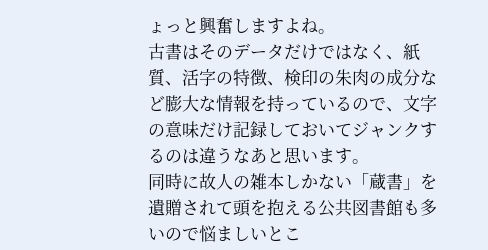ょっと興奮しますよね。
古書はそのデータだけではなく、紙質、活字の特徴、検印の朱肉の成分など膨大な情報を持っているので、文字の意味だけ記録しておいてジャンクするのは違うなあと思います。
同時に故人の雑本しかない「蔵書」を遺贈されて頭を抱える公共図書館も多いので悩ましいとこ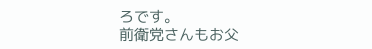ろです。
前衛党さんもお父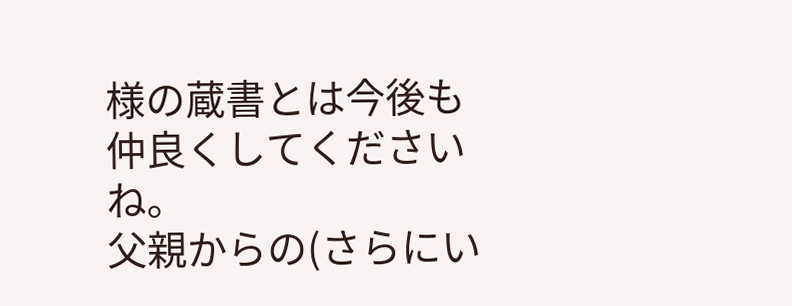様の蔵書とは今後も仲良くしてくださいね。
父親からの(さらにい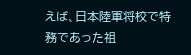えば、日本陸軍将校で特務であった祖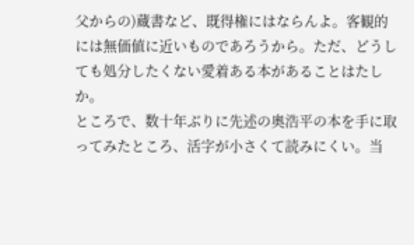父からの)蔵書など、既得権にはならんよ。客観的には無価値に近いものであろうから。ただ、どうしても処分したくない愛着ある本があることはたしか。
ところで、数十年ぶりに先述の奥浩平の本を手に取ってみたところ、活字が小さくて読みにくい。当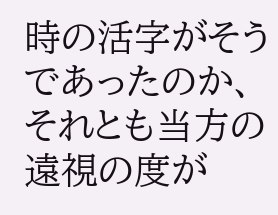時の活字がそうであったのか、それとも当方の遠視の度が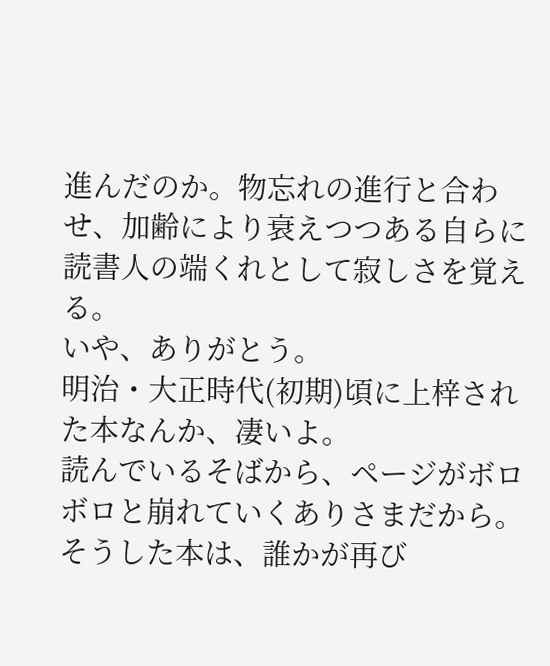進んだのか。物忘れの進行と合わせ、加齢により衰えつつある自らに読書人の端くれとして寂しさを覚える。
いや、ありがとう。
明治・大正時代(初期)頃に上梓された本なんか、凄いよ。
読んでいるそばから、ページがボロボロと崩れていくありさまだから。
そうした本は、誰かが再び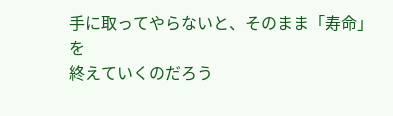手に取ってやらないと、そのまま「寿命」を
終えていくのだろう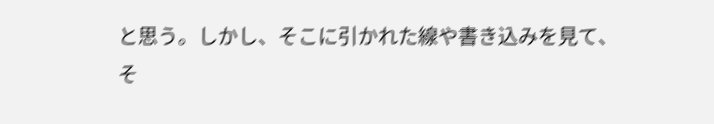と思う。しかし、そこに引かれた線や書き込みを見て、
そ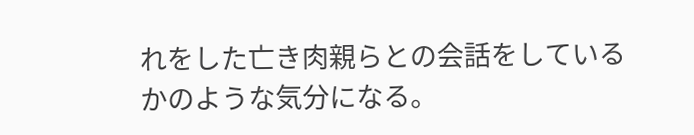れをした亡き肉親らとの会話をしているかのような気分になる。